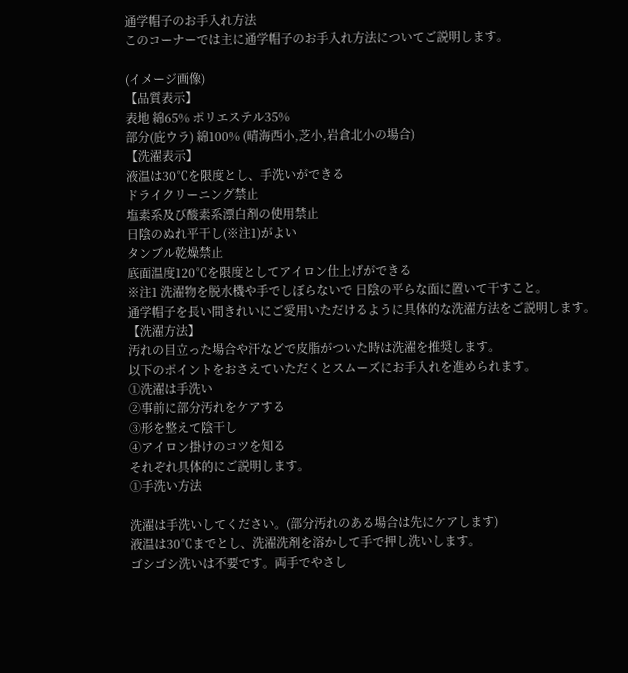通学帽子のお手入れ方法
このコーナーでは主に通学帽子のお手入れ方法についてご説明します。

(イメージ画像)
【品質表示】
表地 綿65% ポリエステル35%
部分(庇ウラ) 綿100% (晴海西小,芝小,岩倉北小の場合)
【洗濯表示】
液温は30℃を限度とし、手洗いができる
ドライクリーニング禁止
塩素系及び酸素系漂白剤の使用禁止
日陰のぬれ平干し(※注1)がよい
タンブル乾燥禁止
底面温度120℃を限度としてアイロン仕上げができる
※注1 洗濯物を脱水機や手でしぼらないで 日陰の平らな面に置いて干すこと。
通学帽子を長い間きれいにご愛用いただけるように具体的な洗濯方法をご説明します。
【洗濯方法】
汚れの目立った場合や汗などで皮脂がついた時は洗濯を推奨します。
以下のポイントをおさえていただくとスムーズにお手入れを進められます。
①洗濯は手洗い
②事前に部分汚れをケアする
③形を整えて陰干し
④アイロン掛けのコツを知る
それぞれ具体的にご説明します。
①手洗い方法

洗濯は手洗いしてください。(部分汚れのある場合は先にケアします)
液温は30℃までとし、洗濯洗剤を溶かして手で押し洗いします。
ゴシゴシ洗いは不要です。両手でやさし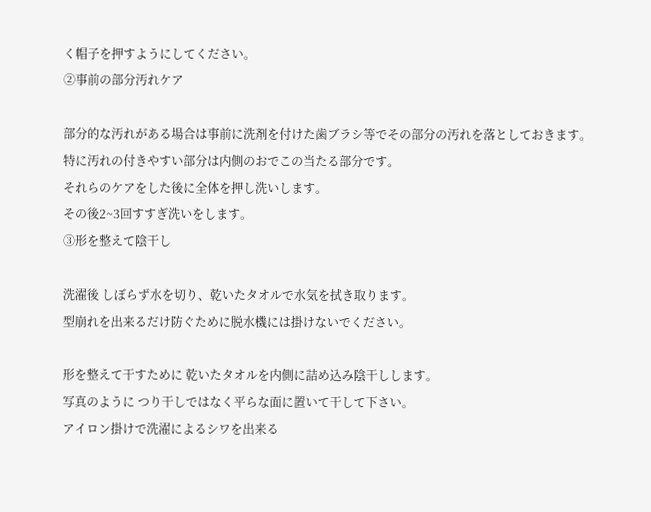く帽子を押すようにしてください。
②事前の部分汚れケア

部分的な汚れがある場合は事前に洗剤を付けた歯ブラシ等でその部分の汚れを落としておきます。
特に汚れの付きやすい部分は内側のおでこの当たる部分です。
それらのケアをした後に全体を押し洗いします。
その後2~3回すすぎ洗いをします。
③形を整えて陰干し

洗濯後 しぼらず水を切り、乾いたタオルで水気を拭き取ります。
型崩れを出来るだけ防ぐために脱水機には掛けないでください。

形を整えて干すために 乾いたタオルを内側に詰め込み陰干しします。
写真のように つり干しではなく平らな面に置いて干して下さい。
アイロン掛けで洗濯によるシワを出来る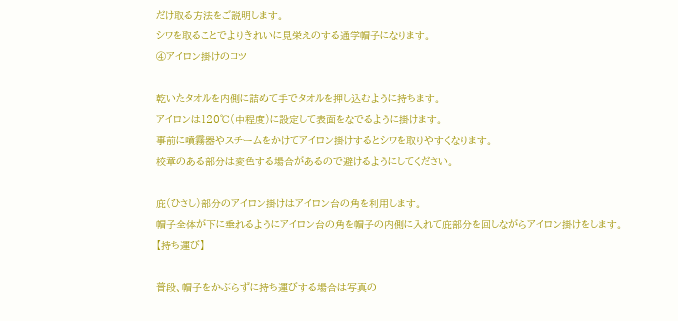だけ取る方法をご説明します。
シワを取ることでよりきれいに見栄えのする通学帽子になります。
④アイロン掛けのコツ

乾いたタオルを内側に詰めて手でタオルを押し込むように持ちます。
アイロンは120℃(中程度)に設定して表面をなでるように掛けます。
事前に噴霧器やスチームをかけてアイロン掛けするとシワを取りやすくなります。
校章のある部分は変色する場合があるので避けるようにしてください。

庇(ひさし)部分のアイロン掛けはアイロン台の角を利用します。
帽子全体が下に垂れるようにアイロン台の角を帽子の内側に入れて庇部分を回しながらアイロン掛けをします。
【持ち運び】

普段、帽子をかぶらずに持ち運びする場合は写真の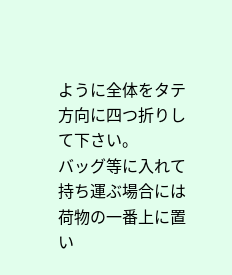ように全体をタテ方向に四つ折りして下さい。
バッグ等に入れて持ち運ぶ場合には荷物の一番上に置い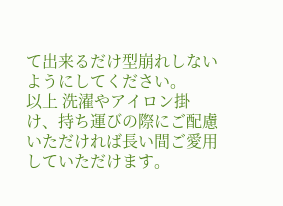て出来るだけ型崩れしないようにしてください。
以上 洗濯やアイロン掛け、持ち運びの際にご配慮いただければ長い間ご愛用していただけます。